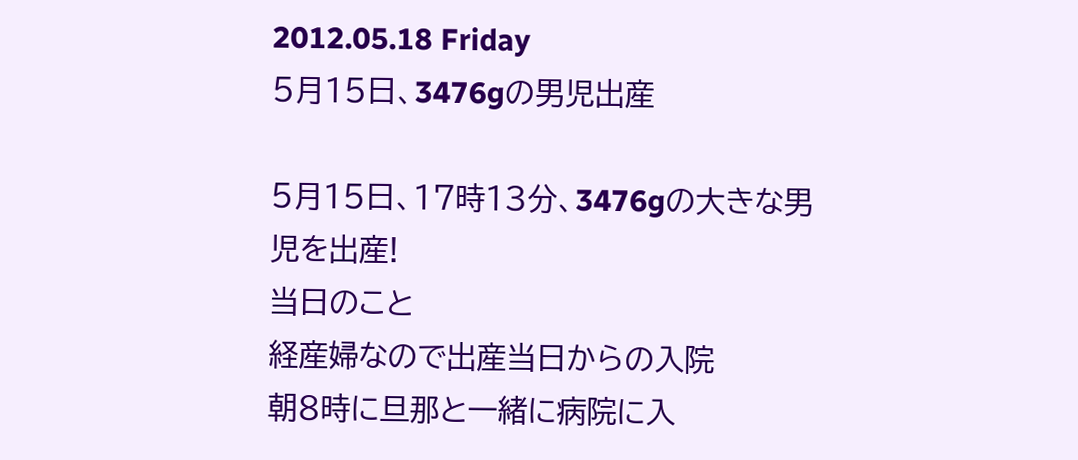2012.05.18 Friday
5月15日、3476gの男児出産

5月15日、17時13分、3476gの大きな男児を出産!
当日のこと
経産婦なので出産当日からの入院
朝8時に旦那と一緒に病院に入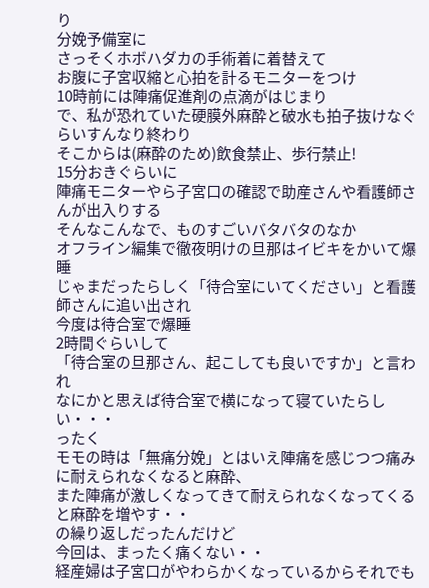り
分娩予備室に
さっそくホボハダカの手術着に着替えて
お腹に子宮収縮と心拍を計るモニターをつけ
10時前には陣痛促進剤の点滴がはじまり
で、私が恐れていた硬膜外麻酔と破水も拍子抜けなぐらいすんなり終わり
そこからは(麻酔のため)飲食禁止、歩行禁止!
15分おきぐらいに
陣痛モニターやら子宮口の確認で助産さんや看護師さんが出入りする
そんなこんなで、ものすごいバタバタのなか
オフライン編集で徹夜明けの旦那はイビキをかいて爆睡
じゃまだったらしく「待合室にいてください」と看護師さんに追い出され
今度は待合室で爆睡
2時間ぐらいして
「待合室の旦那さん、起こしても良いですか」と言われ
なにかと思えば待合室で横になって寝ていたらしい・・・
ったく
モモの時は「無痛分娩」とはいえ陣痛を感じつつ痛みに耐えられなくなると麻酔、
また陣痛が激しくなってきて耐えられなくなってくると麻酔を増やす・・
の繰り返しだったんだけど
今回は、まったく痛くない・・
経産婦は子宮口がやわらかくなっているからそれでも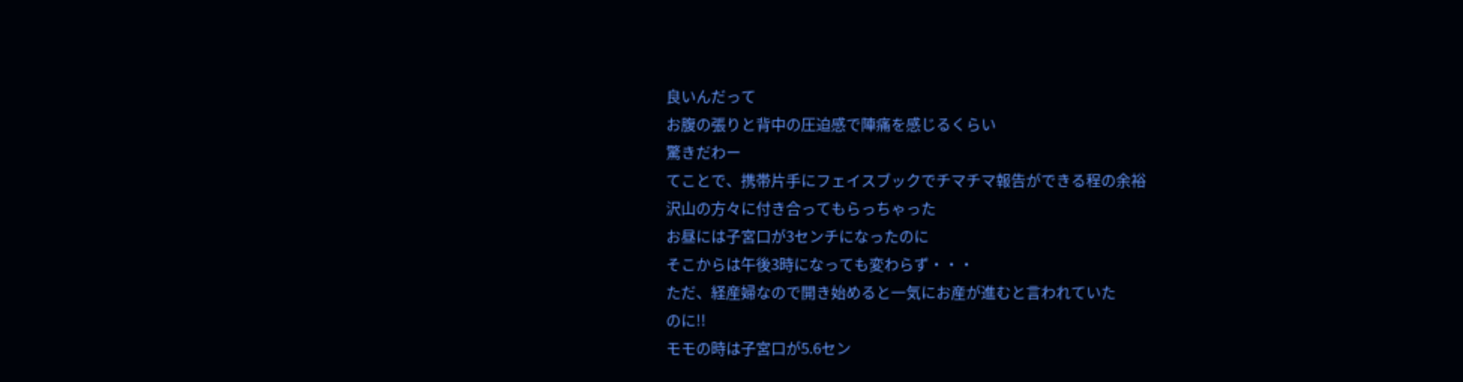良いんだって
お腹の張りと背中の圧迫感で陣痛を感じるくらい
驚きだわー
てことで、携帯片手にフェイスブックでチマチマ報告ができる程の余裕
沢山の方々に付き合ってもらっちゃった
お昼には子宮口が3センチになったのに
そこからは午後3時になっても変わらず・・・
ただ、経産婦なので開き始めると一気にお産が進むと言われていた
のに!!
モモの時は子宮口が5.6セン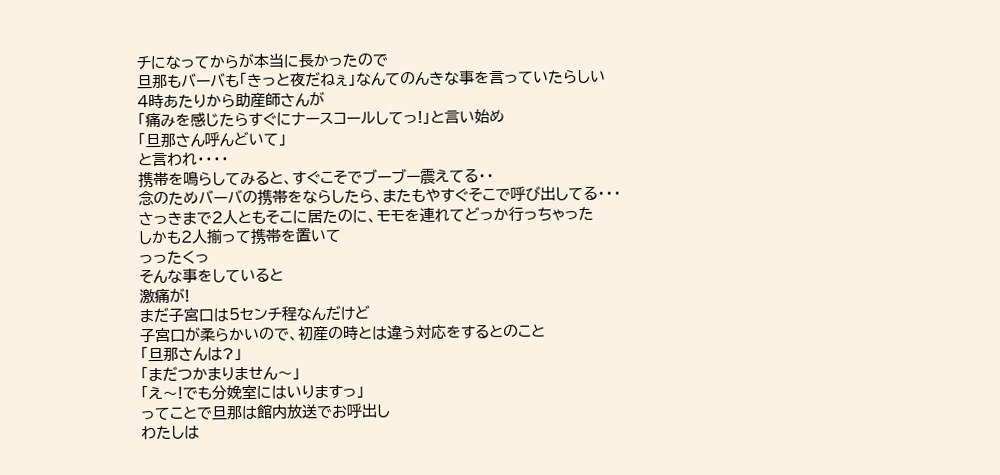チになってからが本当に長かったので
旦那もバーバも「きっと夜だねぇ」なんてのんきな事を言っていたらしい
4時あたりから助産師さんが
「痛みを感じたらすぐにナースコールしてっ!」と言い始め
「旦那さん呼んどいて」
と言われ・・・・
携帯を鳴らしてみると、すぐこそでブーブー震えてる・・
念のためバーバの携帯をならしたら、またもやすぐそこで呼び出してる・・・
さっきまで2人ともそこに居たのに、モモを連れてどっか行っちゃった
しかも2人揃って携帯を置いて
っったくっ
そんな事をしていると
激痛が!
まだ子宮口は5センチ程なんだけど
子宮口が柔らかいので、初産の時とは違う対応をするとのこと
「旦那さんは?」
「まだつかまりません〜」
「え〜!でも分娩室にはいりますっ」
ってことで旦那は館内放送でお呼出し
わたしは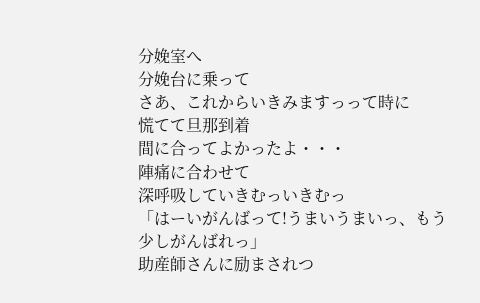分娩室へ
分娩台に乗って
さあ、これからいきみますっって時に
慌てて旦那到着
間に合ってよかったよ・・・
陣痛に合わせて
深呼吸していきむっいきむっ
「はーいがんばって!うまいうまいっ、もう少しがんばれっ」
助産師さんに励まされつ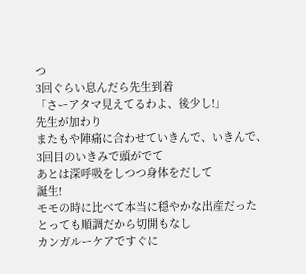つ
3回ぐらい息んだら先生到着
「さーアタマ見えてるわよ、後少し!」
先生が加わり
またもや陣痛に合わせていきんで、いきんで、
3回目のいきみで頭がでて
あとは深呼吸をしつつ身体をだして
誕生!
モモの時に比べて本当に穏やかな出産だった
とっても順調だから切開もなし
カンガルーケアですぐに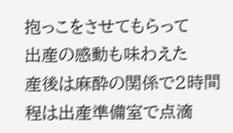抱っこをさせてもらって
出産の感動も味わえた
産後は麻酔の関係で2時間程は出産準備室で点滴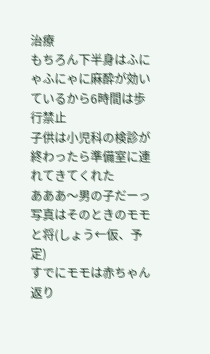治療
もちろん下半身はふにゃふにゃに麻酔が効いているから6時間は歩行禁止
子供は小児科の検診が終わったら準備室に連れてきてくれた
あああ〜男の子だーっ
写真はそのときのモモと将(しょう←仮、予定)
すでにモモは赤ちゃん返り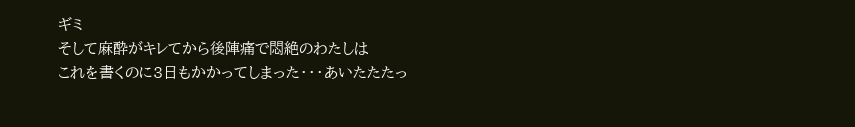ギミ
そして麻酔がキレてから後陣痛で悶絶のわたしは
これを書くのに3日もかかってしまった・・・あいたたたっ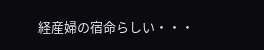経産婦の宿命らしい・・・